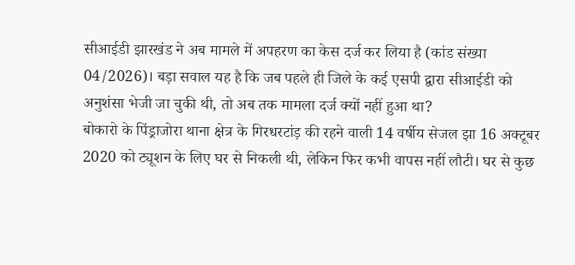सीआईडी झारखंड ने अब मामले में अपहरण का केस दर्ज कर लिया है (कांड संख्या 04/2026)। बड़ा सवाल यह है कि जब पहले ही जिले के कई एसपी द्वारा सीआईडी को अनुशंसा भेजी जा चुकी थी, तो अब तक मामला दर्ज क्यों नहीं हुआ था?
बोकारो के पिंड्राजोरा थाना क्षेत्र के गिरधरटांड़ की रहने वाली 14 वर्षीय सेजल झा 16 अक्टूबर 2020 को ट्यूशन के लिए घर से निकली थी, लेकिन फिर कभी वापस नहीं लौटी। घर से कुछ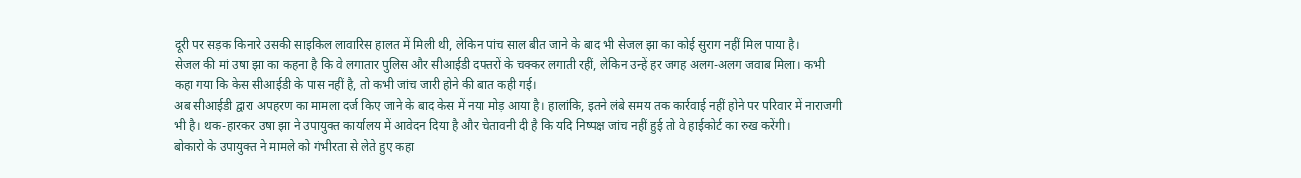दूरी पर सड़क किनारे उसकी साइकिल लावारिस हालत में मिली थी, लेकिन पांच साल बीत जाने के बाद भी सेजल झा का कोई सुराग नहीं मिल पाया है।
सेजल की मां उषा झा का कहना है कि वे लगातार पुलिस और सीआईडी दफ्तरों के चक्कर लगाती रहीं, लेकिन उन्हें हर जगह अलग-अलग जवाब मिला। कभी कहा गया कि केस सीआईडी के पास नहीं है, तो कभी जांच जारी होने की बात कही गई।
अब सीआईडी द्वारा अपहरण का मामला दर्ज किए जाने के बाद केस में नया मोड़ आया है। हालांकि, इतने लंबे समय तक कार्रवाई नहीं होने पर परिवार में नाराजगी भी है। थक-हारकर उषा झा ने उपायुक्त कार्यालय में आवेदन दिया है और चेतावनी दी है कि यदि निष्पक्ष जांच नहीं हुई तो वे हाईकोर्ट का रुख करेंगी।
बोकारो के उपायुक्त ने मामले को गंभीरता से लेते हुए कहा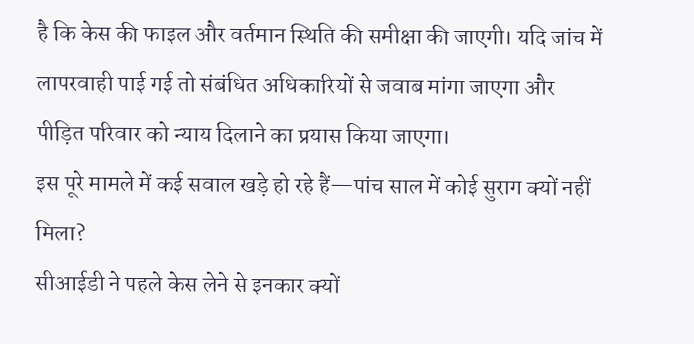है कि केस की फाइल और वर्तमान स्थिति की समीक्षा की जाएगी। यदि जांच में लापरवाही पाई गई तो संबंधित अधिकारियों से जवाब मांगा जाएगा और पीड़ित परिवार को न्याय दिलाने का प्रयास किया जाएगा।
इस पूरे मामले में कई सवाल खड़े हो रहे हैं—पांच साल में कोई सुराग क्यों नहीं मिला?
सीआईडी ने पहले केस लेने से इनकार क्यों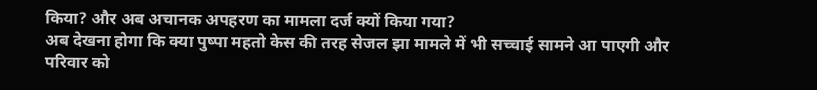किया? और अब अचानक अपहरण का मामला दर्ज क्यों किया गया?
अब देखना होगा कि क्या पुष्पा महतो केस की तरह सेजल झा मामले में भी सच्चाई सामने आ पाएगी और परिवार को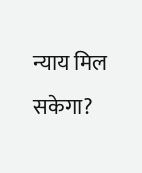न्याय मिल सकेगा?